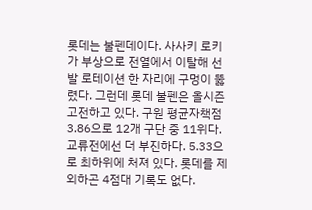롯데는 불펜데이다. 사사키 로키가 부상으로 전열에서 이탈해 선발 로테이션 한 자리에 구멍이 뚫렸다. 그런데 롯데 불펜은 올시즌 고전하고 있다. 구원 평균자책점 3.86으로 12개 구단 중 11위다. 교류전에선 더 부진하다. 5.33으로 최하위에 처져 있다. 롯데를 제외하곤 4점대 기록도 없다.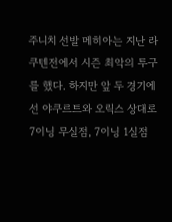주니치 선발 메히아는 지난 라쿠텐전에서 시즌 최악의 투구를 했다. 하지만 앞 두 경기에선 야쿠르트와 오릭스 상대로 7이닝 무실점, 7이닝 1실점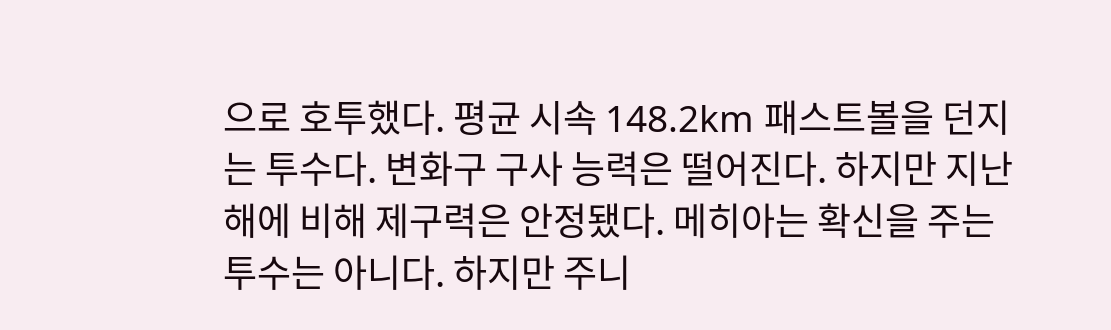으로 호투했다. 평균 시속 148.2km 패스트볼을 던지는 투수다. 변화구 구사 능력은 떨어진다. 하지만 지난해에 비해 제구력은 안정됐다. 메히아는 확신을 주는 투수는 아니다. 하지만 주니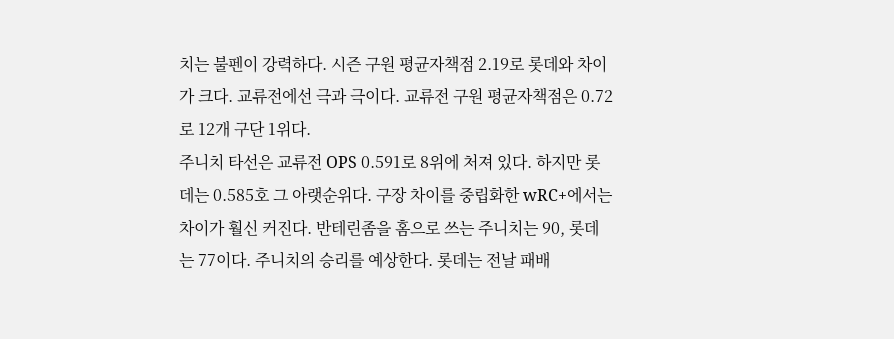치는 불펜이 강력하다. 시즌 구원 평균자책점 2.19로 롯데와 차이가 크다. 교류전에선 극과 극이다. 교류전 구원 평균자책점은 0.72로 12개 구단 1위다.
주니치 타선은 교류전 OPS 0.591로 8위에 처져 있다. 하지만 롯데는 0.585호 그 아랫순위다. 구장 차이를 중립화한 wRC+에서는 차이가 훨신 커진다. 반테린좀을 홈으로 쓰는 주니치는 90, 롯데는 77이다. 주니치의 승리를 예상한다. 롯데는 전날 패배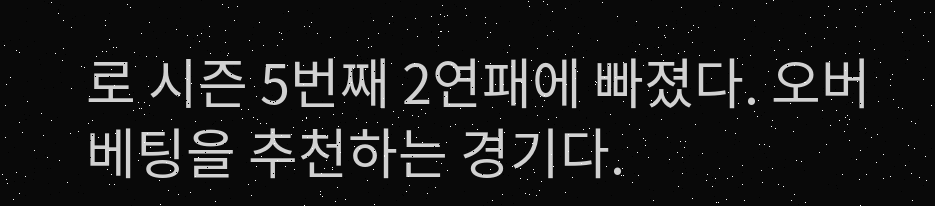로 시즌 5번째 2연패에 빠졌다. 오버 베팅을 추천하는 경기다.